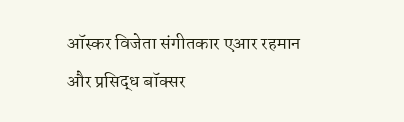ऑस्कर विजेता संगीतकार एआर रहमान और प्रसिद्ध बॉक्सर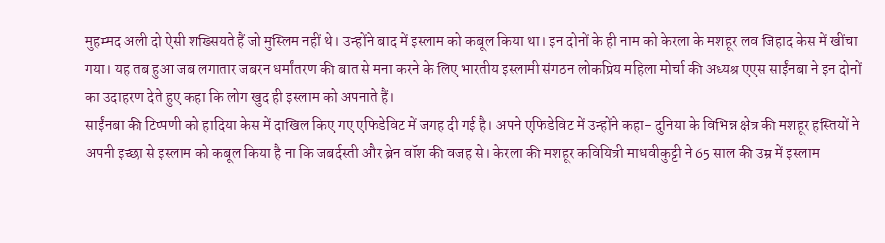मुहम्मद अली दो ऐसी शख्सियते हैं जो मुस्लिम नहीं थे। उन्होंने बाद में इस्लाम को कबूल किया था। इन दोनों के ही नाम को केरला के मशहूर लव जिहाद केस में खींचा गया। यह तब हुआ जब लगातार जबरन धर्मांतरण की बात से मना करने के लिए भारतीय इस्लामी संगठन लोकप्रिय महिला मोर्चा की अध्यश्र एएस साईंनबा ने इन दोनों का उदाहरण देते हुए कहा कि लोग खुद ही इस्लाम को अपनाते हैं।
साईंनबा की टिप्पणी को हादिया केस में दाखिल किए गए एफिडेविट में जगह दी गई है। अपने एफिडेविट में उन्होंने कहा- दुनिया के विभिन्न क्षेत्र की मशहूर हस्तियों ने अपनी इच्छा से इस्लाम को कबूल किया है ना कि जबर्दस्ती और ब्रेन वॉश की वजह से। केरला की मशहूर कवियित्री माधवीकुट्टी ने 65 साल की उम्र में इस्लाम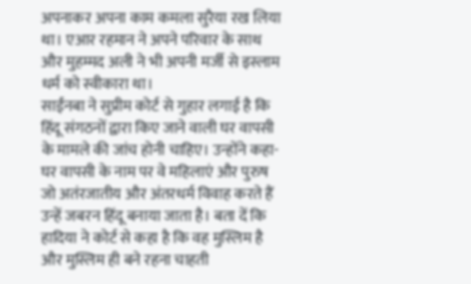अपनाकर अपना काम कमला सुरैया रख लिया था। एआर रहमान ने अपने परिवार के साथ और मुहम्मद अली ने भी अपनी मर्जी से इस्लाम धर्म को स्वीकारा था।
साईंनबा ने सुप्रीम कोर्ट से गुहार लगाई है कि हिंदू संगठनों द्वारा किए जाने वाली घर वापसी के मामले की जांच होनी चाहिए। उन्होंने कहा- घर वापसी के नाम पर वे महिलाएं और पुरुष जो अतंरजातीय और अंतरधर्म विवाह करते हैं उन्हें जबरन हिंदू बनाया जाता है। बता दें कि
हादिया ने कोर्ट से कहा है कि वह मुस्लिम है और मुस्लिम ही बने रहना चाहती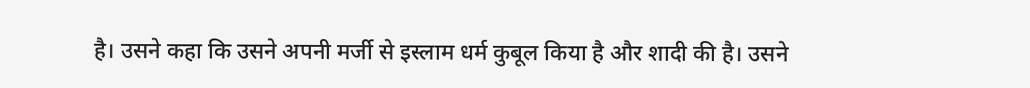है। उसने कहा कि उसने अपनी मर्जी से इस्लाम धर्म कुबूल किया है और शादी की है। उसने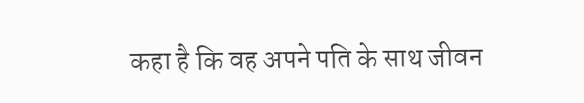कहा है कि वह अपने पति के साथ जीवन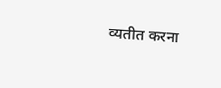व्यतीत करना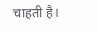चाहती है।